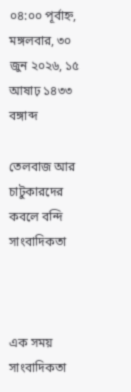০৪:০০ পূর্বাহ্ন, মঙ্গলবার, ৩০ জুন ২০২৬, ১৫ আষাঢ় ১৪৩৩ বঙ্গাব্দ

তেলবাজ আর চাটুকারদের কবলে বন্দি সাংবাদিকতা



এক সময় সাংবাদিকতা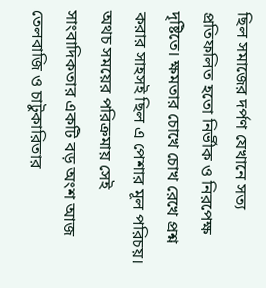ছিল সমাজের দর্পণ যেখানে সত্য প্রতিফলিত হতো নির্ভীক ও নিরপেক্ষ দৃষ্টিতে। ক্ষমতার চোখে চোখ রেখে প্রশ্ন করার সাহসই ছিল এ পেশার মূল পরিচয়। অথচ সময়ের পরিক্রমায় সেই সাংবাদিকতার একটি বড় অংশ আজ তেলবাজি ও চাটুকারিতার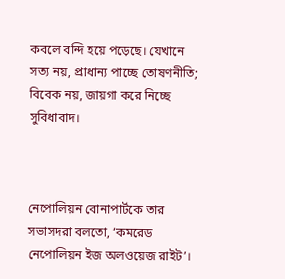কবলে বন্দি হয়ে পড়েছে। যেখানে সত্য নয়, প্রাধান্য পাচ্ছে তোষণনীতি; বিবেক নয়, জায়গা করে নিচ্ছে সুবিধাবাদ।



নেপোলিয়ন বোনাপার্টকে তার সভাসদরা বলতো, ‘কমরেড নেপোলিয়ন ইজ অলওয়েজ রাইট’।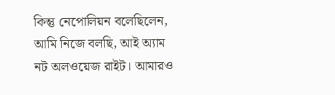কিন্তু নেপোলিয়ন বলেছিলেন, আমি নিজে বলছি, আই অ্যাম নট অলওয়েজ রাইট। আমারও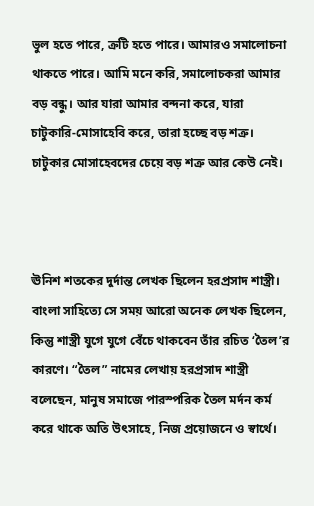ভুল হতে পারে, ক্রটি হতে পারে। আমারও সমালোচনা থাকতে পারে। আমি মনে করি, সমালোচকরা আমার বড় বন্ধু। আর যারা আমার বন্দনা করে, যারা চাটুকারি-মোসাহেবি করে, তারা হচ্ছে বড় শত্রু। চাটুকার মোসাহেবদের চেয়ে বড় শত্রু আর কেউ নেই।



ঊনিশ শতকের দুর্দান্ত লেখক ছিলেন হরপ্রসাদ শাস্ত্রী। বাংলা সাহিত্যে সে সময় আরো অনেক লেখক ছিলেন, কিন্তু শাস্ত্রী যুগে যুগে বেঁচে থাকবেন তাঁর রচিত ‘তৈল’র কারণে। “তৈল” নামের লেখায় হরপ্রসাদ শাস্ত্রী বলেছেন, মানুষ সমাজে পারস্পরিক তৈল মর্দন কর্ম করে থাকে অতি উৎসাহে, নিজ প্রয়োজনে ও স্বার্থে।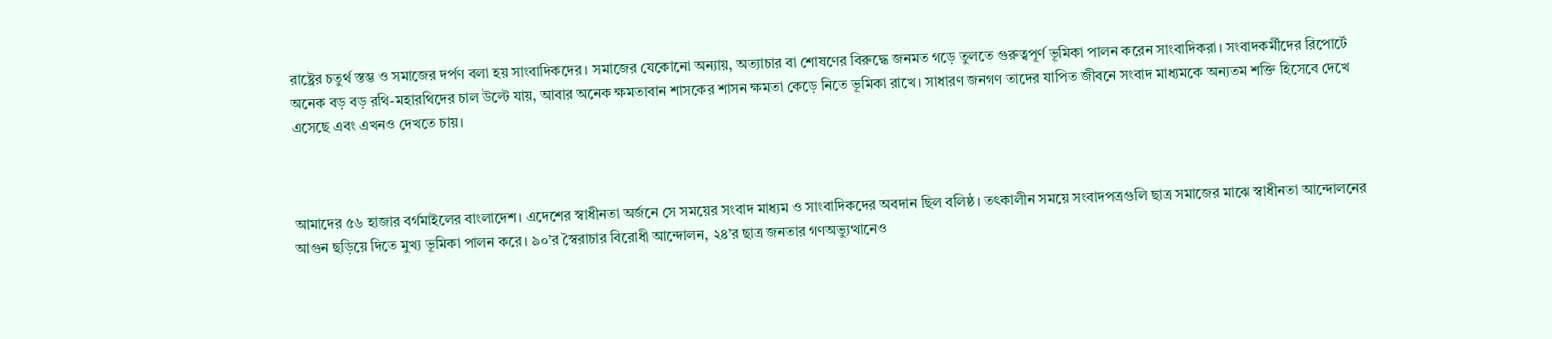রাষ্ট্রের চতুর্থ স্তম্ভ ও সমাজের দর্পণ বলা হয় সাংবাদিকদের। সমাজের যেকোনো অন্যায়, অত্যাচার বা শোষণের বিরুদ্ধে জনমত গড়ে তুলতে গুরুত্বপূর্ণ ভূমিকা পালন করেন সাংবাদিকরা। সংবাদকর্মীদের রিপোর্টে অনেক বড় বড় রথি-মহারথিদের চাল উল্টে যায়, আবার অনেক ক্ষমতাবান শাসকের শাসন ক্ষমতা কেড়ে নিতে ভূমিকা রাখে। সাধারণ জনগণ তাদের যাপিত জীবনে সংবাদ মাধ্যমকে অন্যতম শক্তি হিসেবে দেখে এসেছে এবং এখনও দেখতে চায়।



আমাদের ৫৬ হাজার বর্গমাইলের বাংলাদেশ। এদেশের স্বাধীনতা অর্জনে সে সময়ের সংবাদ মাধ্যম ও সাংবাদিকদের অবদান ছিল বলিষ্ঠ। তৎকালীন সময়ে সংবাদপত্রগুলি ছাত্র সমাজের মাঝে স্বাধীনতা আন্দোলনের আগুন ছড়িয়ে দিতে মুখ্য ভূমিকা পালন করে। ৯০’র স্বৈরাচার বিরোধী আন্দোলন, ২৪’র ছাত্র জনতার গণঅভ্যুত্থানেও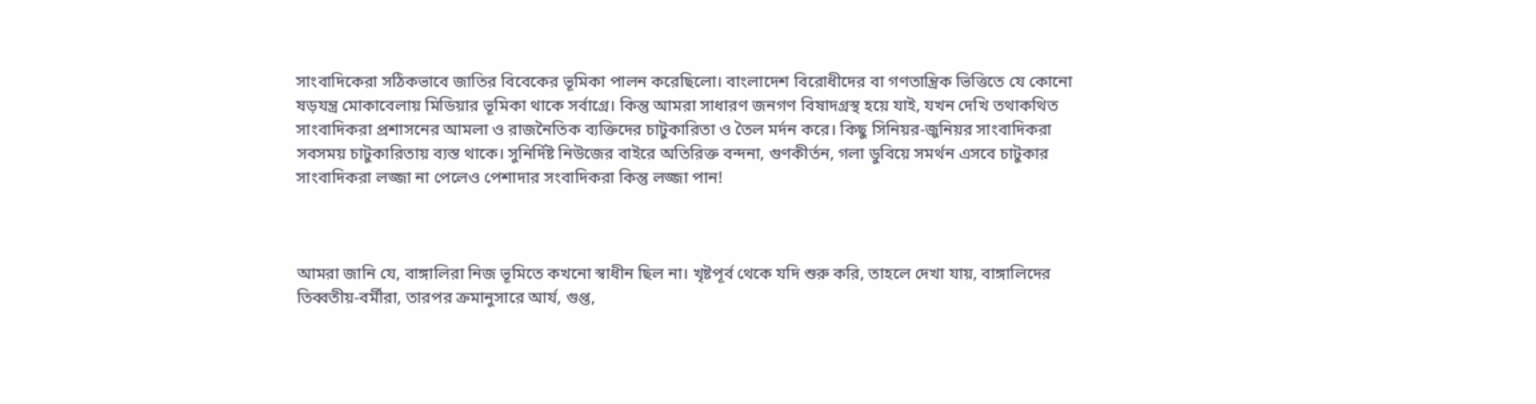সাংবাদিকেরা সঠিকভাবে জাতির বিবেকের ভূমিকা পালন করেছিলো। বাংলাদেশ বিরোধীদের বা গণতান্ত্রিক ভিত্তিতে যে কোনো ষড়যন্ত্র মোকাবেলায় মিডিয়ার ভূমিকা থাকে সর্বাগ্রে। কিন্তু আমরা সাধারণ জনগণ বিষাদগ্রস্থ হয়ে যাই, যখন দেখি তথাকথিত সাংবাদিকরা প্রশাসনের আমলা ও রাজনৈতিক ব্যক্তিদের চাটুকারিতা ও তৈল মর্দন করে। কিছু সিনিয়র-জুনিয়র সাংবাদিকরা সবসময় চাটুকারিতায় ব্যস্ত থাকে। সুনির্দিষ্ট নিউজের বাইরে অতিরিক্ত বন্দনা, গুণকীর্তন, গলা ডুবিয়ে সমর্থন এসবে চাটুকার সাংবাদিকরা লজ্জা না পেলেও পেশাদার সংবাদিকরা কিন্তু লজ্জা পান!



আমরা জানি যে, বাঙ্গালিরা নিজ ভূমিতে কখনো স্বাধীন ছিল না। খৃষ্টপূর্ব থেকে যদি শুরু করি, তাহলে দেখা যায়, বাঙ্গালিদের তিব্বতীয়-বর্মীরা, তারপর ক্রমানুসারে আর্য, গুপ্ত,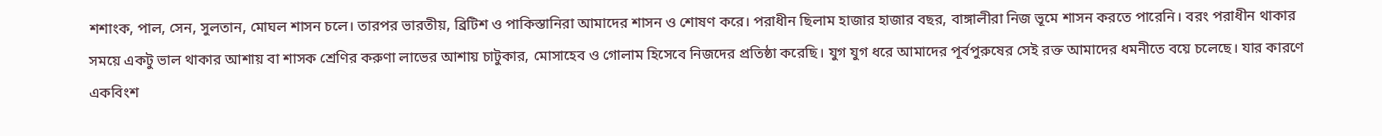শশাংক, পাল, সেন, সুলতান, মোঘল শাসন চলে। তারপর ভারতীয়, ব্রিটিশ ও পাকিস্তানিরা আমাদের শাসন ও শোষণ করে। পরাধীন ছিলাম হাজার হাজার বছর, বাঙ্গালীরা নিজ ভূমে শাসন করতে পারেনি। বরং পরাধীন থাকার সময়ে একটু ভাল থাকার আশায় বা শাসক শ্রেণির করুণা লাভের আশায় চাটুকার, মোসাহেব ও গোলাম হিসেবে নিজদের প্রতিষ্ঠা করেছি। যুগ যুগ ধরে আমাদের পূর্বপুরুষের সেই রক্ত আমাদের ধমনীতে বয়ে চলেছে। যার কারণে একবিংশ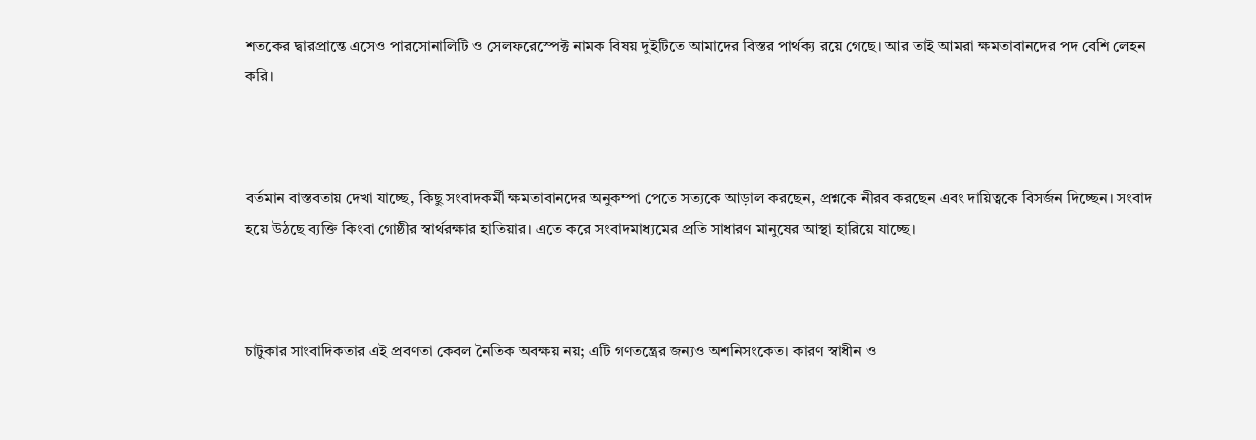শতকের দ্বারপ্রান্তে এসেও পারসোনালিটি ও সেলফরেস্পেক্ট নামক বিষয় দুইটিতে আমাদের বিস্তর পার্থক্য রয়ে গেছে। আর তাই আমরা ক্ষমতাবানদের পদ বেশি লেহন করি।



বর্তমান বাস্তবতায় দেখা যাচ্ছে, কিছু সংবাদকর্মী ক্ষমতাবানদের অনুকম্পা পেতে সত্যকে আড়াল করছেন, প্রশ্নকে নীরব করছেন এবং দায়িত্বকে বিসর্জন দিচ্ছেন। সংবাদ হয়ে উঠছে ব্যক্তি কিংবা গোষ্ঠীর স্বার্থরক্ষার হাতিয়ার। এতে করে সংবাদমাধ্যমের প্রতি সাধারণ মানুষের আস্থা হারিয়ে যাচ্ছে।



চাটুকার সাংবাদিকতার এই প্রবণতা কেবল নৈতিক অবক্ষয় নয়; এটি গণতন্ত্রের জন্যও অশনিসংকেত। কারণ স্বাধীন ও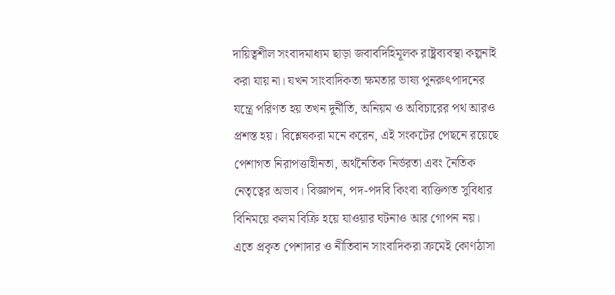দায়িত্বশীল সংবাদমাধ্যম ছাড়া জবাবদিহিমূলক রাষ্ট্রব্যবস্থা কল্পনাই করা যায় না। যখন সাংবাদিকতা ক্ষমতার ভাষ্য পুনরুৎপাদনের যন্ত্রে পরিণত হয় তখন দুর্নীতি, অনিয়ম ও অবিচারের পথ আরও প্রশস্ত হয়। বিশ্লেষকরা মনে করেন, এই সংকটের পেছনে রয়েছে পেশাগত নিরাপত্তাহীনতা, অর্থনৈতিক নির্ভরতা এবং নৈতিক নেতৃত্বের অভাব। বিজ্ঞাপন, পদ-পদবি কিংবা ব্যক্তিগত সুবিধার বিনিময়ে কলম বিক্রি হয়ে যাওয়ার ঘটনাও আর গোপন নয়। এতে প্রকৃত পেশাদার ও নীতিবান সাংবাদিকরা ক্রমেই কোণঠাসা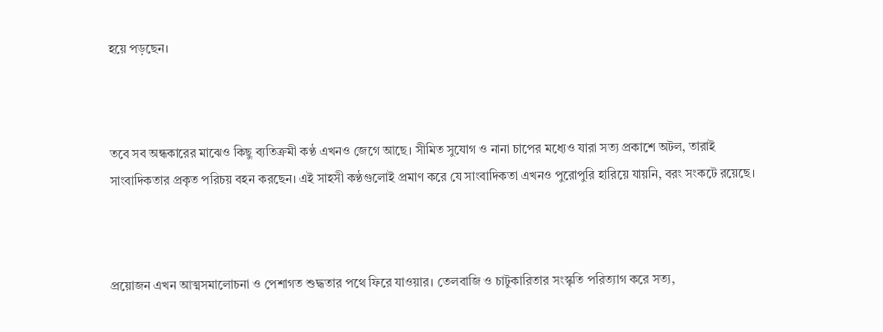হয়ে পড়ছেন।



তবে সব অন্ধকারের মাঝেও কিছু ব্যতিক্রমী কণ্ঠ এখনও জেগে আছে। সীমিত সুযোগ ও নানা চাপের মধ্যেও যারা সত্য প্রকাশে অটল, তারাই সাংবাদিকতার প্রকৃত পরিচয় বহন করছেন। এই সাহসী কণ্ঠগুলোই প্রমাণ করে যে সাংবাদিকতা এখনও পুরোপুরি হারিয়ে যায়নি, বরং সংকটে রয়েছে।



প্রয়োজন এখন আত্মসমালোচনা ও পেশাগত শুদ্ধতার পথে ফিরে যাওয়ার। তেলবাজি ও চাটুকারিতার সংস্কৃতি পরিত্যাগ করে সত্য,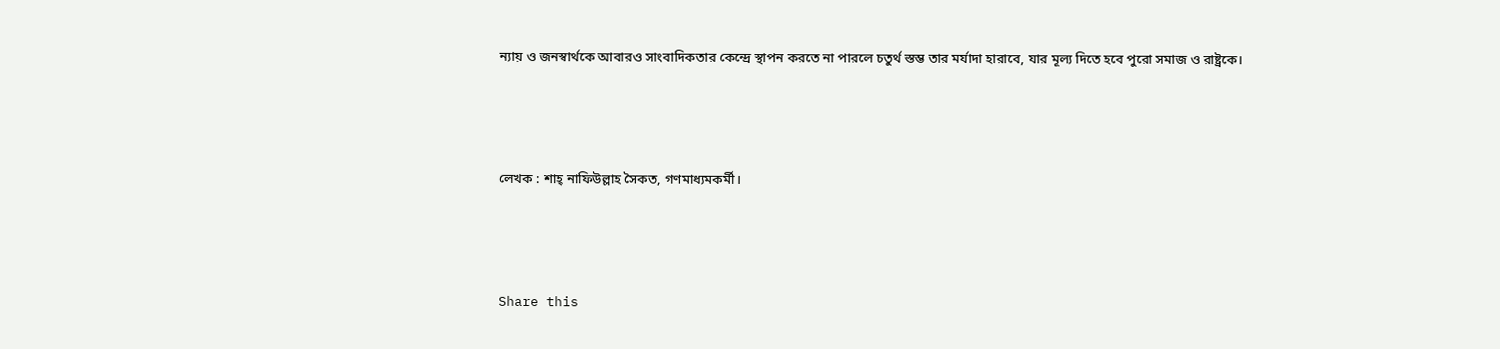ন্যায় ও জনস্বার্থকে আবারও সাংবাদিকতার কেন্দ্রে স্থাপন করতে না পারলে চতুর্থ স্তম্ভ তার মর্যাদা হারাবে, যার মূল্য দিতে হবে পুরো সমাজ ও রাষ্ট্রকে।



লেখক : শাহ্ নাফিউল্লাহ সৈকত, গণমাধ্যমকর্মী।



Share this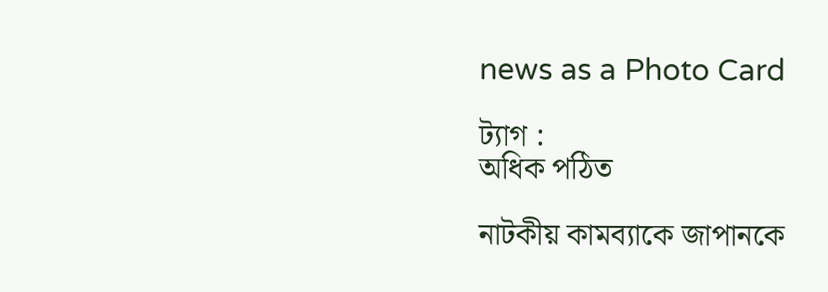news as a Photo Card

ট্যাগ :
অধিক পঠিত

নাটকীয় কামব্যাকে জাপানকে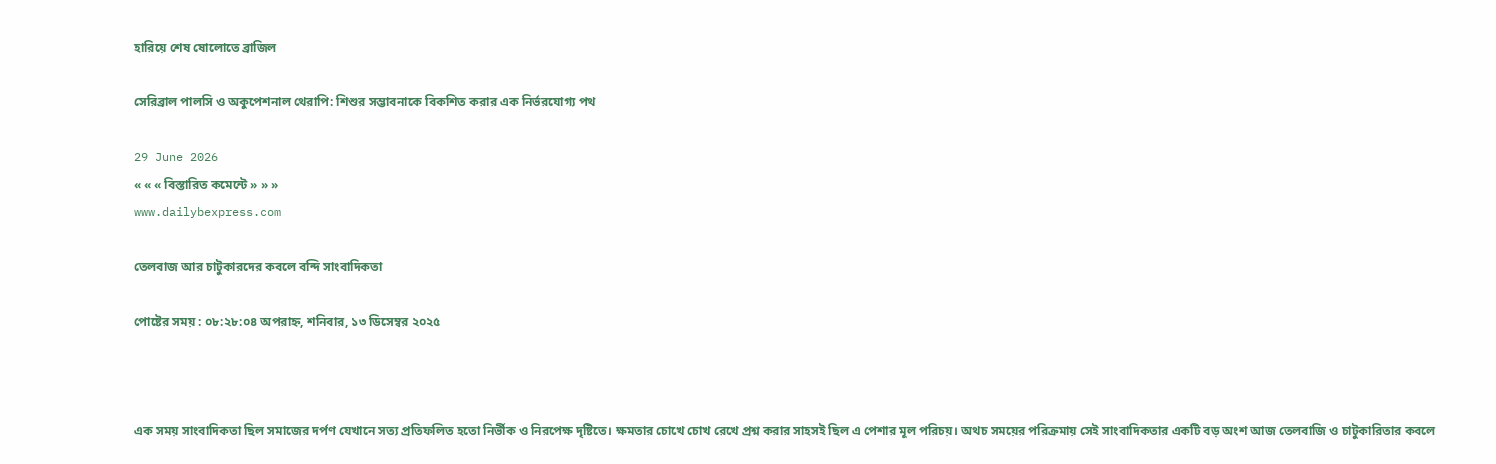হারিয়ে শেষ ষোলোতে ব্রাজিল

সেরিব্রাল পালসি ও অকুপেশনাল থেরাপি: শিশুর সম্ভাবনাকে বিকশিত করার এক নির্ভরযোগ্য পথ

29 June 2026
« « « বিস্তারিত কমেন্টে » » »
www.dailybexpress.com

তেলবাজ আর চাটুকারদের কবলে বন্দি সাংবাদিকতা

পোষ্টের সময় : ০৮:২৮:০৪ অপরাহ্ন, শনিবার, ১৩ ডিসেম্বর ২০২৫



এক সময় সাংবাদিকতা ছিল সমাজের দর্পণ যেখানে সত্য প্রতিফলিত হতো নির্ভীক ও নিরপেক্ষ দৃষ্টিতে। ক্ষমতার চোখে চোখ রেখে প্রশ্ন করার সাহসই ছিল এ পেশার মূল পরিচয়। অথচ সময়ের পরিক্রমায় সেই সাংবাদিকতার একটি বড় অংশ আজ তেলবাজি ও চাটুকারিতার কবলে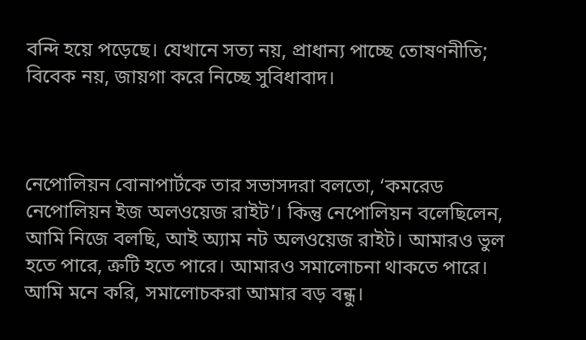বন্দি হয়ে পড়েছে। যেখানে সত্য নয়, প্রাধান্য পাচ্ছে তোষণনীতি; বিবেক নয়, জায়গা করে নিচ্ছে সুবিধাবাদ।



নেপোলিয়ন বোনাপার্টকে তার সভাসদরা বলতো, ‘কমরেড নেপোলিয়ন ইজ অলওয়েজ রাইট’। কিন্তু নেপোলিয়ন বলেছিলেন, আমি নিজে বলছি, আই অ্যাম নট অলওয়েজ রাইট। আমারও ভুল হতে পারে, ক্রটি হতে পারে। আমারও সমালোচনা থাকতে পারে। আমি মনে করি, সমালোচকরা আমার বড় বন্ধু।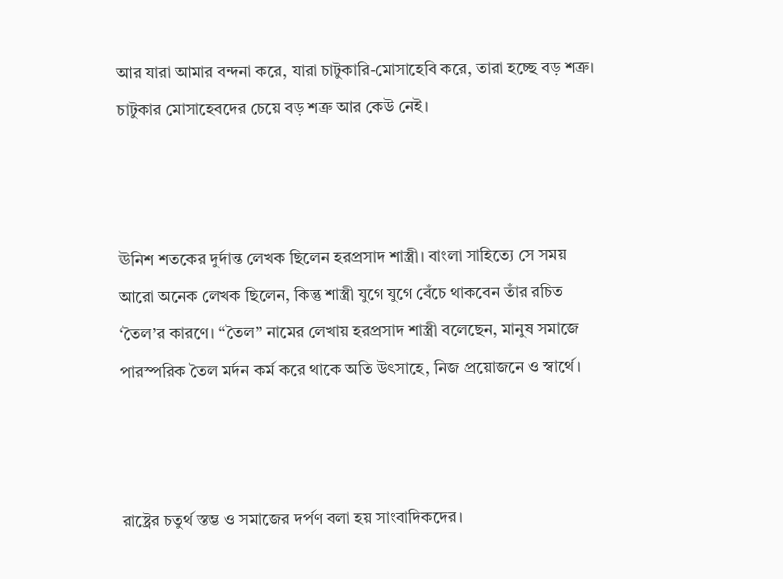আর যারা আমার বন্দনা করে, যারা চাটুকারি-মোসাহেবি করে, তারা হচ্ছে বড় শত্রু। চাটুকার মোসাহেবদের চেয়ে বড় শত্রু আর কেউ নেই।



ঊনিশ শতকের দুর্দান্ত লেখক ছিলেন হরপ্রসাদ শাস্ত্রী। বাংলা সাহিত্যে সে সময় আরো অনেক লেখক ছিলেন, কিন্তু শাস্ত্রী যুগে যুগে বেঁচে থাকবেন তাঁর রচিত ‘তৈল’র কারণে। “তৈল” নামের লেখায় হরপ্রসাদ শাস্ত্রী বলেছেন, মানুষ সমাজে পারস্পরিক তৈল মর্দন কর্ম করে থাকে অতি উৎসাহে, নিজ প্রয়োজনে ও স্বার্থে।



রাষ্ট্রের চতুর্থ স্তম্ভ ও সমাজের দর্পণ বলা হয় সাংবাদিকদের।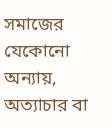সমাজের যেকোনো অন্যায়, অত্যাচার বা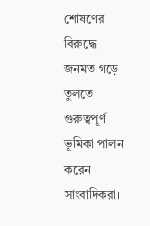শোষণের বিরুদ্ধে জনমত গড়ে তুলতে গুরুত্বপূর্ণ ভূমিকা পালন করেন সাংবাদিকরা।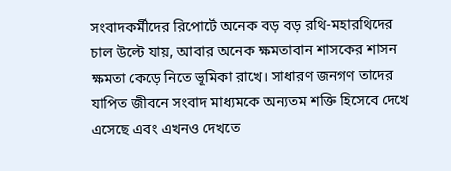সংবাদকর্মীদের রিপোর্টে অনেক বড় বড় রথি-মহারথিদের চাল উল্টে যায়, আবার অনেক ক্ষমতাবান শাসকের শাসন ক্ষমতা কেড়ে নিতে ভূমিকা রাখে। সাধারণ জনগণ তাদের যাপিত জীবনে সংবাদ মাধ্যমকে অন্যতম শক্তি হিসেবে দেখে এসেছে এবং এখনও দেখতে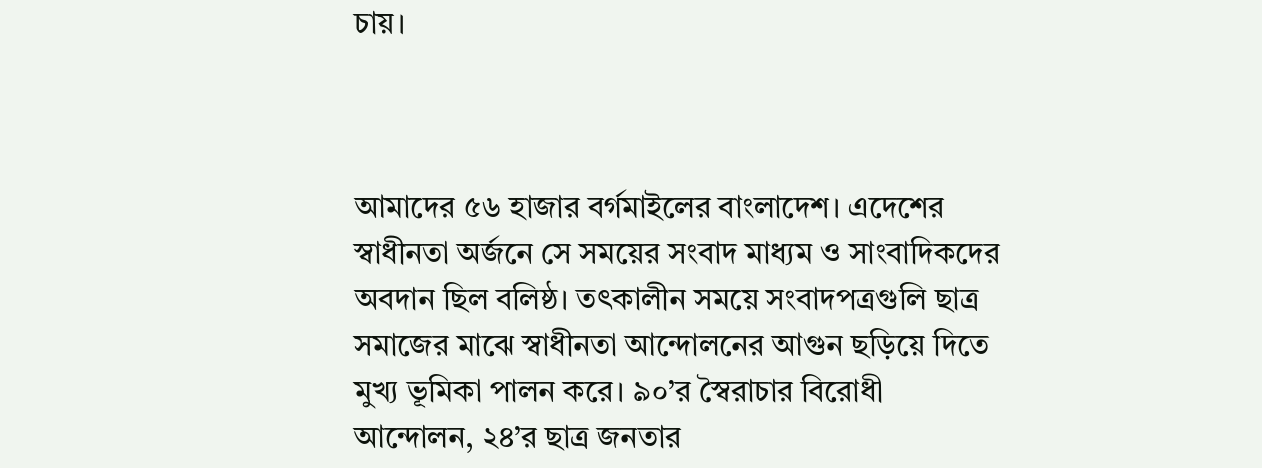চায়।



আমাদের ৫৬ হাজার বর্গমাইলের বাংলাদেশ। এদেশের স্বাধীনতা অর্জনে সে সময়ের সংবাদ মাধ্যম ও সাংবাদিকদের অবদান ছিল বলিষ্ঠ। তৎকালীন সময়ে সংবাদপত্রগুলি ছাত্র সমাজের মাঝে স্বাধীনতা আন্দোলনের আগুন ছড়িয়ে দিতে মুখ্য ভূমিকা পালন করে। ৯০’র স্বৈরাচার বিরোধী আন্দোলন, ২৪’র ছাত্র জনতার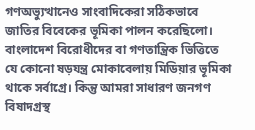গণঅভ্যুত্থানেও সাংবাদিকেরা সঠিকভাবে জাতির বিবেকের ভূমিকা পালন করেছিলো। বাংলাদেশ বিরোধীদের বা গণতান্ত্রিক ভিত্তিতে যে কোনো ষড়যন্ত্র মোকাবেলায় মিডিয়ার ভূমিকা থাকে সর্বাগ্রে। কিন্তু আমরা সাধারণ জনগণ বিষাদগ্রস্থ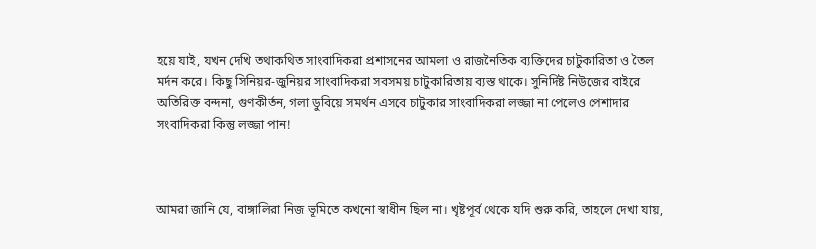হয়ে যাই, যখন দেখি তথাকথিত সাংবাদিকরা প্রশাসনের আমলা ও রাজনৈতিক ব্যক্তিদের চাটুকারিতা ও তৈল মর্দন করে। কিছু সিনিয়র-জুনিয়র সাংবাদিকরা সবসময় চাটুকারিতায় ব্যস্ত থাকে। সুনির্দিষ্ট নিউজের বাইরে অতিরিক্ত বন্দনা, গুণকীর্তন, গলা ডুবিয়ে সমর্থন এসবে চাটুকার সাংবাদিকরা লজ্জা না পেলেও পেশাদার সংবাদিকরা কিন্তু লজ্জা পান!



আমরা জানি যে, বাঙ্গালিরা নিজ ভূমিতে কখনো স্বাধীন ছিল না। খৃষ্টপূর্ব থেকে যদি শুরু করি, তাহলে দেখা যায়,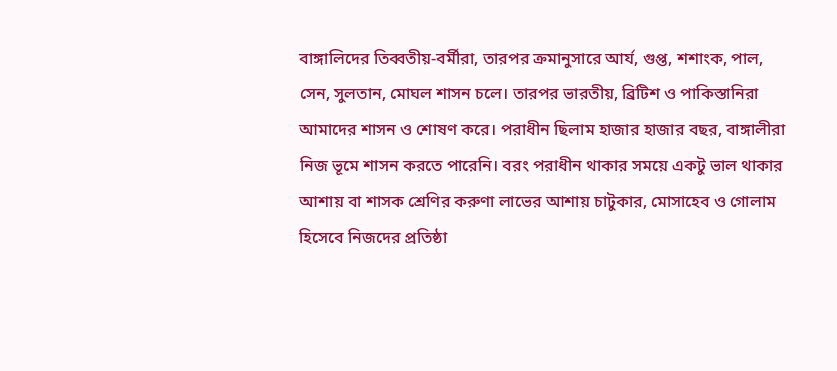বাঙ্গালিদের তিব্বতীয়-বর্মীরা, তারপর ক্রমানুসারে আর্য, গুপ্ত, শশাংক, পাল, সেন, সুলতান, মোঘল শাসন চলে। তারপর ভারতীয়, ব্রিটিশ ও পাকিস্তানিরা আমাদের শাসন ও শোষণ করে। পরাধীন ছিলাম হাজার হাজার বছর, বাঙ্গালীরা নিজ ভূমে শাসন করতে পারেনি। বরং পরাধীন থাকার সময়ে একটু ভাল থাকার আশায় বা শাসক শ্রেণির করুণা লাভের আশায় চাটুকার, মোসাহেব ও গোলাম হিসেবে নিজদের প্রতিষ্ঠা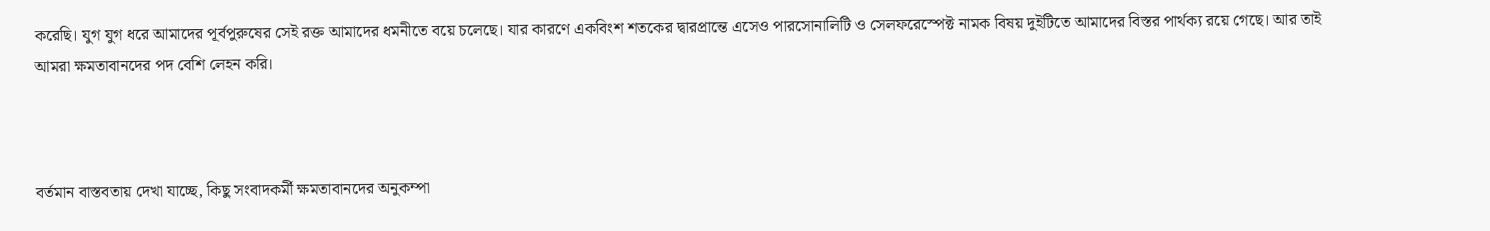করেছি। যুগ যুগ ধরে আমাদের পূর্বপুরুষের সেই রক্ত আমাদের ধমনীতে বয়ে চলেছে। যার কারণে একবিংশ শতকের দ্বারপ্রান্তে এসেও পারসোনালিটি ও সেলফরেস্পেক্ট নামক বিষয় দুইটিতে আমাদের বিস্তর পার্থক্য রয়ে গেছে। আর তাই আমরা ক্ষমতাবানদের পদ বেশি লেহন করি।



বর্তমান বাস্তবতায় দেখা যাচ্ছে, কিছু সংবাদকর্মী ক্ষমতাবানদের অনুকম্পা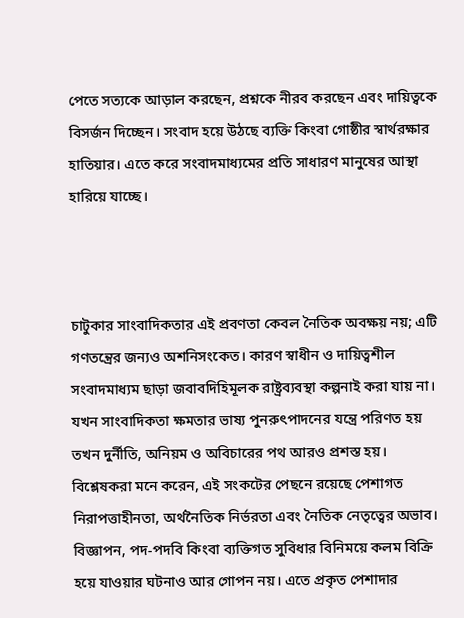পেতে সত্যকে আড়াল করছেন, প্রশ্নকে নীরব করছেন এবং দায়িত্বকে বিসর্জন দিচ্ছেন। সংবাদ হয়ে উঠছে ব্যক্তি কিংবা গোষ্ঠীর স্বার্থরক্ষার হাতিয়ার। এতে করে সংবাদমাধ্যমের প্রতি সাধারণ মানুষের আস্থা হারিয়ে যাচ্ছে।



চাটুকার সাংবাদিকতার এই প্রবণতা কেবল নৈতিক অবক্ষয় নয়; এটি গণতন্ত্রের জন্যও অশনিসংকেত। কারণ স্বাধীন ও দায়িত্বশীল সংবাদমাধ্যম ছাড়া জবাবদিহিমূলক রাষ্ট্রব্যবস্থা কল্পনাই করা যায় না। যখন সাংবাদিকতা ক্ষমতার ভাষ্য পুনরুৎপাদনের যন্ত্রে পরিণত হয় তখন দুর্নীতি, অনিয়ম ও অবিচারের পথ আরও প্রশস্ত হয়। বিশ্লেষকরা মনে করেন, এই সংকটের পেছনে রয়েছে পেশাগত নিরাপত্তাহীনতা, অর্থনৈতিক নির্ভরতা এবং নৈতিক নেতৃত্বের অভাব। বিজ্ঞাপন, পদ-পদবি কিংবা ব্যক্তিগত সুবিধার বিনিময়ে কলম বিক্রি হয়ে যাওয়ার ঘটনাও আর গোপন নয়। এতে প্রকৃত পেশাদার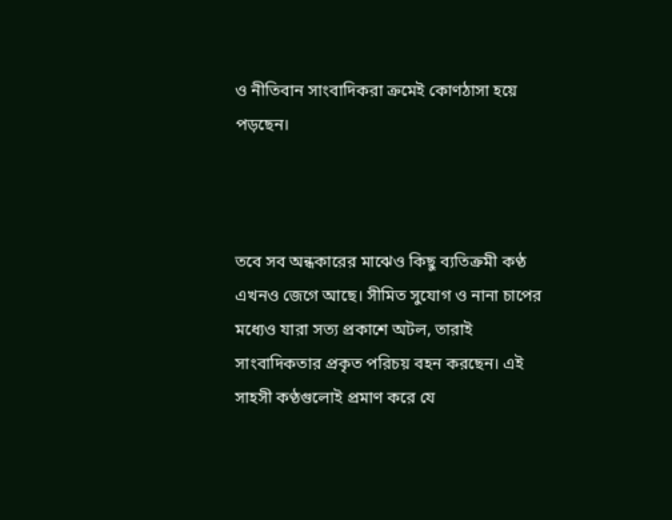ও নীতিবান সাংবাদিকরা ক্রমেই কোণঠাসা হয়ে পড়ছেন।



তবে সব অন্ধকারের মাঝেও কিছু ব্যতিক্রমী কণ্ঠ এখনও জেগে আছে। সীমিত সুযোগ ও নানা চাপের মধ্যেও যারা সত্য প্রকাশে অটল, তারাই সাংবাদিকতার প্রকৃত পরিচয় বহন করছেন। এই সাহসী কণ্ঠগুলোই প্রমাণ করে যে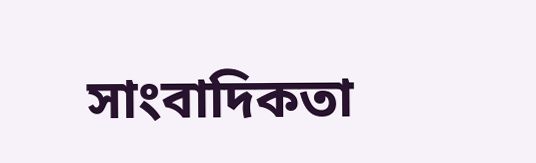সাংবাদিকতা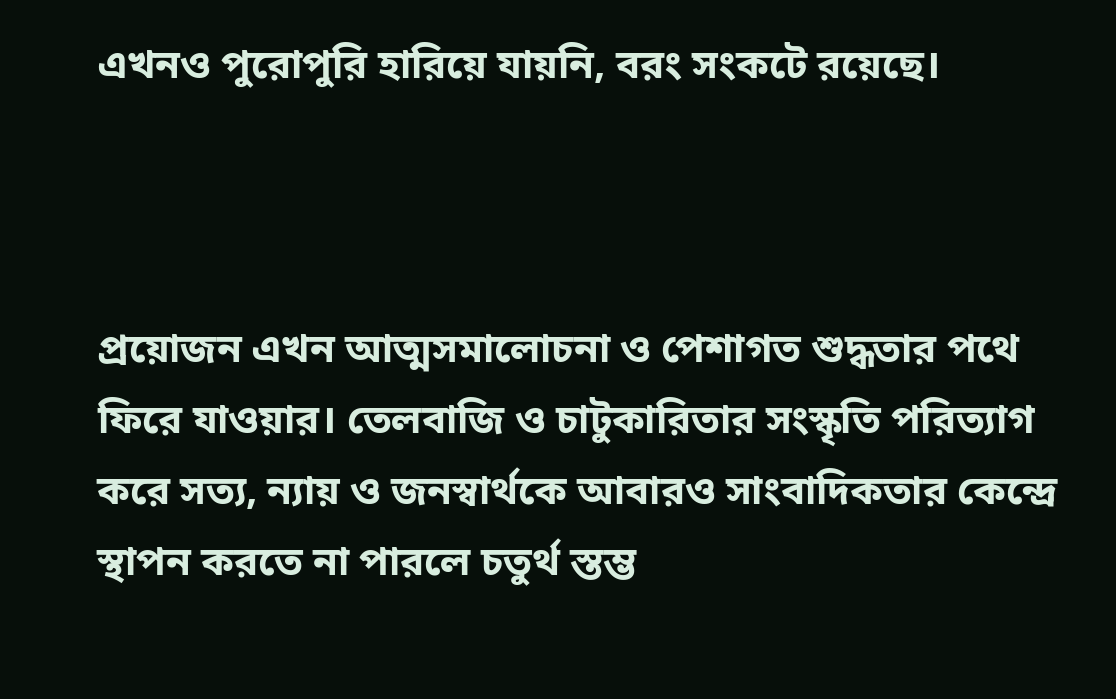এখনও পুরোপুরি হারিয়ে যায়নি, বরং সংকটে রয়েছে।



প্রয়োজন এখন আত্মসমালোচনা ও পেশাগত শুদ্ধতার পথে ফিরে যাওয়ার। তেলবাজি ও চাটুকারিতার সংস্কৃতি পরিত্যাগ করে সত্য, ন্যায় ও জনস্বার্থকে আবারও সাংবাদিকতার কেন্দ্রে স্থাপন করতে না পারলে চতুর্থ স্তম্ভ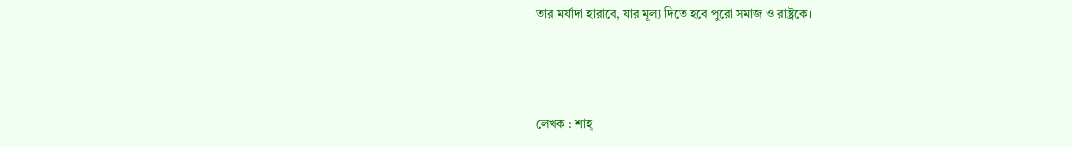তার মর্যাদা হারাবে, যার মূল্য দিতে হবে পুরো সমাজ ও রাষ্ট্রকে।



লেখক : শাহ্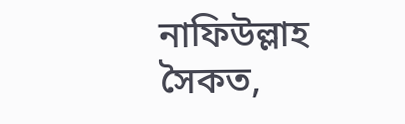নাফিউল্লাহ সৈকত,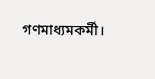গণমাধ্যমকর্মী।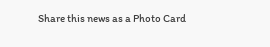Share this news as a Photo Card